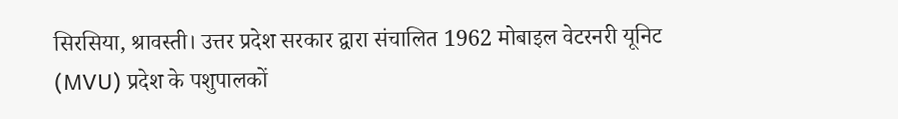सिरसिया, श्रावस्ती। उत्तर प्रदेश सरकार द्वारा संचालित 1962 मोबाइल वेटरनरी यूनिट (MVU) प्रदेश के पशुपालकों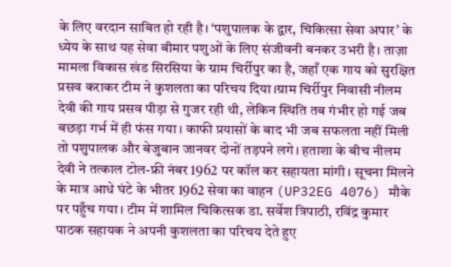के लिए वरदान साबित हो रही है। ‘पशुपालक के द्वार, चिकित्सा सेवा अपार’ के ध्येय के साथ यह सेवा बीमार पशुओं के लिए संजीवनी बनकर उभरी है। ताज़ा मामला विकास खंड सिरसिया के ग्राम चिर्रीपुर का है, जहाँ एक गाय को सुरक्षित प्रसव कराकर टीम ने कुशलता का परिचय दिया।ग्राम चिर्रीपुर निवासी नीलम देवी की गाय प्रसव पीड़ा से गुजर रही थी, लेकिन स्थिति तब गंभीर हो गई जब बछड़ा गर्भ में ही फंस गया। काफी प्रयासों के बाद भी जब सफलता नहीं मिली तो पशुपालक और बेजुबान जानवर दोनों तड़पने लगे। हताशा के बीच नीलम देवी ने तत्काल टोल-फ्री नंबर 1962 पर कॉल कर सहायता मांगी। सूचना मिलने के मात्र आधे घंटे के भीतर 1962 सेवा का वाहन (UP32EG 4076) मौके पर पहुँच गया। टीम में शामिल चिकित्सक डा. सर्वेश त्रिपाठी, रविंद्र कुमार पाठक सहायक ने अपनी कुशलता का परिचय देते हुए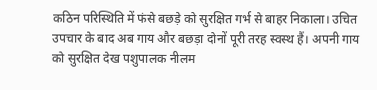कठिन परिस्थिति में फंसे बछड़े को सुरक्षित गर्भ से बाहर निकाला। उचित उपचार के बाद अब गाय और बछड़ा दोनों पूरी तरह स्वस्थ हैं। अपनी गाय को सुरक्षित देख पशुपालक नीलम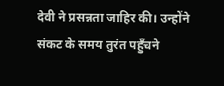देवी ने प्रसन्नता जाहिर की। उन्होंने संकट के समय तुरंत पहुँचने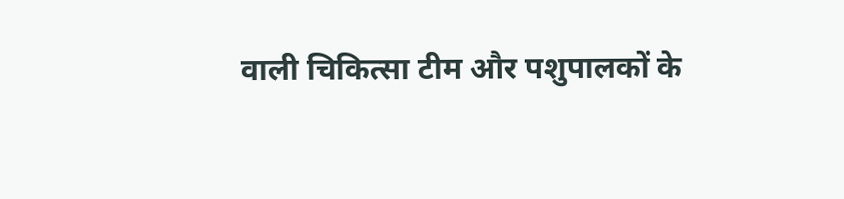वाली चिकित्सा टीम और पशुपालकों के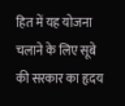हित में यह योजना चलाने के लिए सूबे की सरकार का हृदय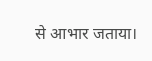से आभार जताया।